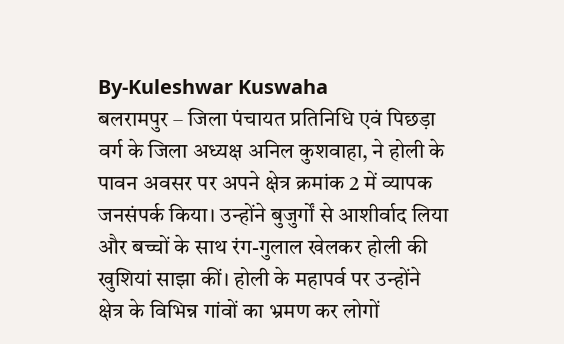By-Kuleshwar Kuswaha
बलरामपुर – जिला पंचायत प्रतिनिधि एवं पिछड़ा वर्ग के जिला अध्यक्ष अनिल कुशवाहा, ने होली के पावन अवसर पर अपने क्षेत्र क्रमांक 2 में व्यापक जनसंपर्क किया। उन्होंने बुजुर्गों से आशीर्वाद लिया और बच्चों के साथ रंग-गुलाल खेलकर होली की खुशियां साझा कीं। होली के महापर्व पर उन्होंने क्षेत्र के विभिन्न गांवों का भ्रमण कर लोगों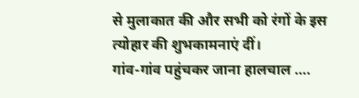से मुलाकात की और सभी को रंगों के इस त्योहार की शुभकामनाएं दीं।
गांव-गांव पहुंचकर जाना हालचाल ….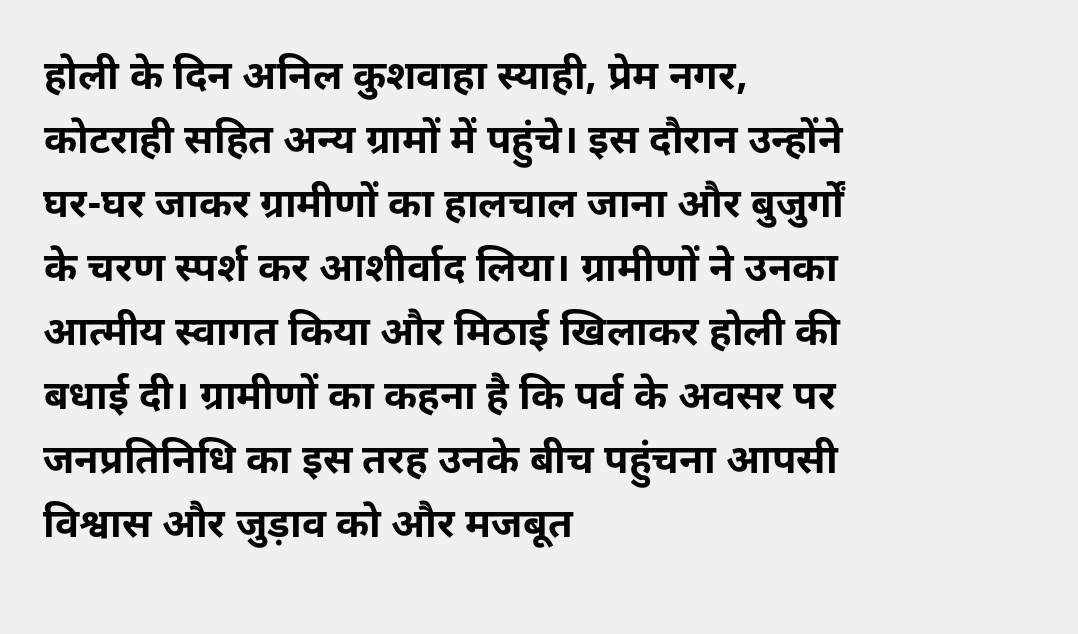होली के दिन अनिल कुशवाहा स्याही, प्रेम नगर, कोटराही सहित अन्य ग्रामों में पहुंचे। इस दौरान उन्होंने घर-घर जाकर ग्रामीणों का हालचाल जाना और बुजुर्गों के चरण स्पर्श कर आशीर्वाद लिया। ग्रामीणों ने उनका आत्मीय स्वागत किया और मिठाई खिलाकर होली की बधाई दी। ग्रामीणों का कहना है कि पर्व के अवसर पर जनप्रतिनिधि का इस तरह उनके बीच पहुंचना आपसी विश्वास और जुड़ाव को और मजबूत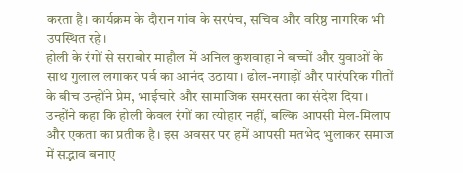करता है। कार्यक्रम के दौरान गांव के सरपंच, सचिव और वरिष्ठ नागरिक भी उपस्थित रहे।
होली के रंगों से सराबोर माहौल में अनिल कुशवाहा ने बच्चों और युवाओं के साथ गुलाल लगाकर पर्व का आनंद उठाया। ढोल-नगाड़ों और पारंपरिक गीतों के बीच उन्होंने प्रेम, भाईचारे और सामाजिक समरसता का संदेश दिया। उन्होंने कहा कि होली केवल रंगों का त्योहार नहीं, बल्कि आपसी मेल-मिलाप और एकता का प्रतीक है। इस अवसर पर हमें आपसी मतभेद भुलाकर समाज में सद्भाव बनाए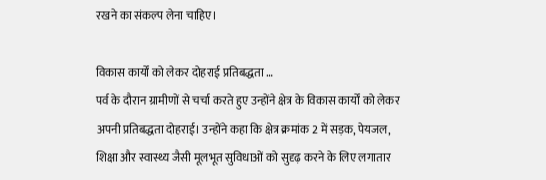रखने का संकल्प लेना चाहिए।

विकास कार्यों को लेकर दोहराई प्रतिबद्धता …
पर्व के दौरान ग्रामीणों से चर्चा करते हुए उन्होंने क्षेत्र के विकास कार्यों को लेकर अपनी प्रतिबद्धता दोहराई। उन्होंने कहा कि क्षेत्र क्रमांक 2 में सड़क, पेयजल, शिक्षा और स्वास्थ्य जैसी मूलभूत सुविधाओं को सुदृढ़ करने के लिए लगातार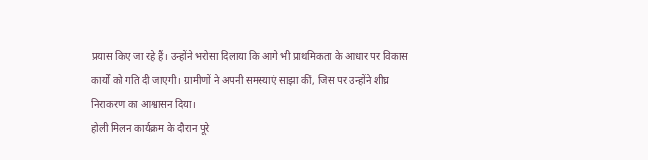प्रयास किए जा रहे हैं। उन्होंने भरोसा दिलाया कि आगे भी प्राथमिकता के आधार पर विकास कार्यों को गति दी जाएगी। ग्रामीणों ने अपनी समस्याएं साझा कीं, जिस पर उन्होंने शीघ्र निराकरण का आश्वासन दिया।
होली मिलन कार्यक्रम के दौरान पूरे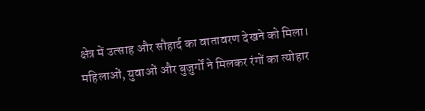क्षेत्र में उत्साह और सौहार्द का वातावरण देखने को मिला। महिलाओं, युवाओं और बुजुर्गों ने मिलकर रंगों का त्योहार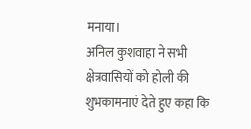मनाया।
अनिल कुशवाहा ने सभी क्षेत्रवासियों को होली की शुभकामनाएं देते हुए कहा कि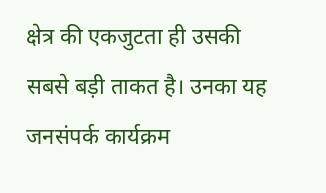क्षेत्र की एकजुटता ही उसकी सबसे बड़ी ताकत है। उनका यह जनसंपर्क कार्यक्रम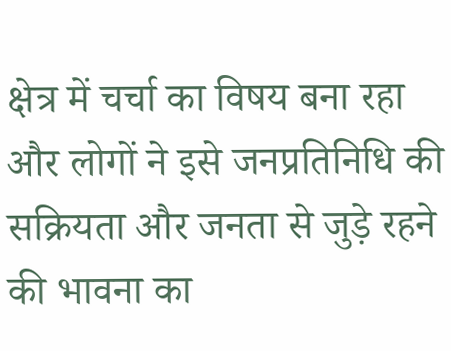क्षेत्र में चर्चा का विषय बना रहा और लोगों ने इसे जनप्रतिनिधि की सक्रियता और जनता से जुड़े रहने की भावना का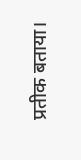प्रतीक बताया।